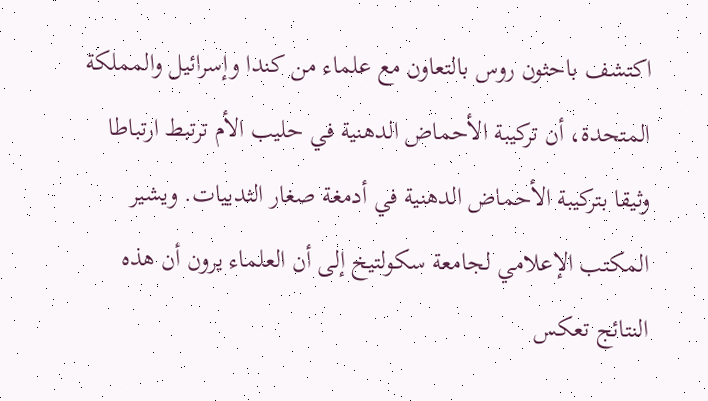اكتشف باحثون روس بالتعاون مع علماء من كندا وإسرائيل والمملكة المتحدة، أن تركيبة الأحماض الدهنية في حليب الأم ترتبط ارتباطا وثيقا بتركيبة الأحماض الدهنية في أدمغة صغار الثدييات. ويشير المكتب الإعلامي لجامعة سكولتيخ إلى أن العلماء يرون أن هذه النتائج تعكس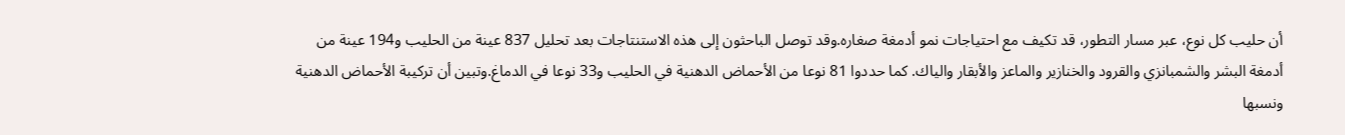أن حليب كل نوع، عبر مسار التطور، قد تكيف مع احتياجات نمو أدمغة صغاره.وقد توصل الباحثون إلى هذه الاستنتاجات بعد تحليل 837 عينة من الحليب و194 عينة من أدمغة البشر والشمبانزي والقرود والخنازير والماعز والأبقار والياك. كما حددوا 81 نوعا من الأحماض الدهنية في الحليب و33 نوعا في الدماغ.وتبين أن تركيبة الأحماض الدهنية ونسبها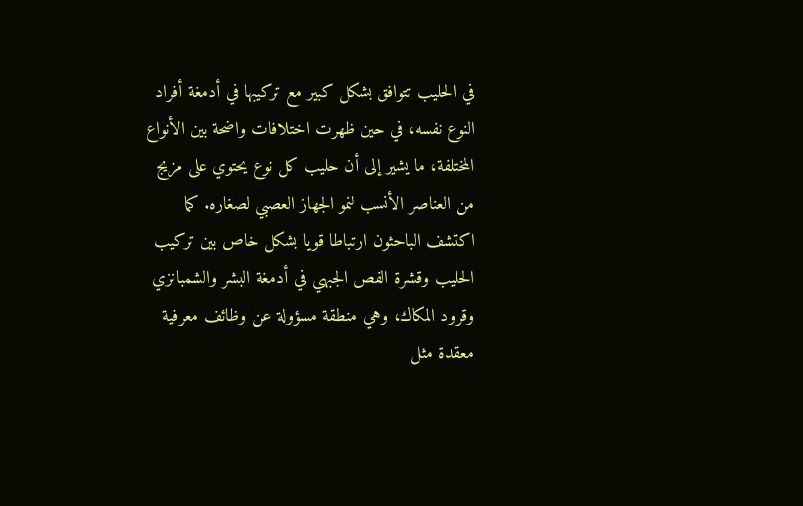في الحليب تتوافق بشكل كبير مع تركيبها في أدمغة أفراد النوع نفسه، في حين ظهرت اختلافات واضحة بين الأنواع المختلفة، ما يشير إلى أن حليب كل نوع يحتوي على مزيج من العناصر الأنسب لنمو الجهاز العصبي لصغاره. كما اكتشف الباحثون ارتباطا قويا بشكل خاص بين تركيب الحليب وقشرة الفص الجبهي في أدمغة البشر والشمبانزي وقرود المكاك، وهي منطقة مسؤولة عن وظائف معرفية معقدة مثل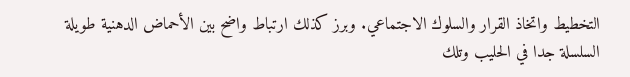التخطيط واتخاذ القرار والسلوك الاجتماعي. وبرز كذلك ارتباط واضح بين الأحماض الدهنية طويلة السلسلة جدا في الحليب وتلك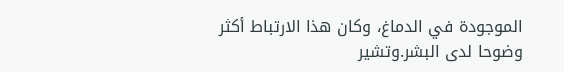الموجودة في الدماغ، وكان هذا الارتباط أكثر وضوحا لدى البشر.وتشير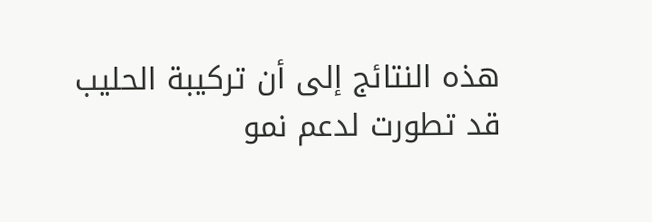هذه النتائج إلى أن تركيبة الحليب قد تطورت لدعم نمو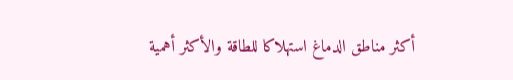أكثر مناطق الدماغ استهلاكا للطاقة والأكثر أهمية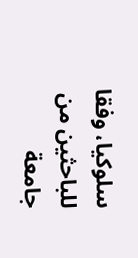سلوكيا، وفقا للباحثين من جامعة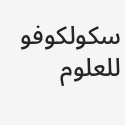سكولكوفو للعلوم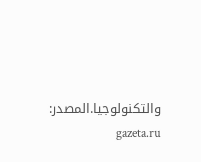والتكنولوجيا.المصدر: gazeta.ru